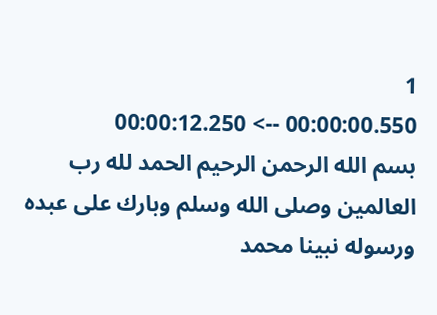1
00:00:00.550 --> 00:00:12.250
بسم الله الرحمن الرحيم الحمد لله رب العالمين وصلى الله وسلم وبارك على عبده ورسوله نبينا محمد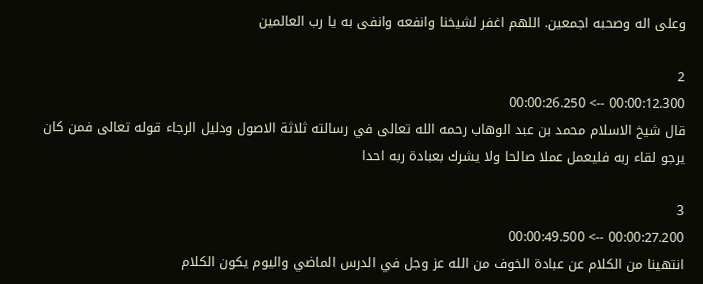وعلى اله وصحبه اجمعين. اللهم اغفر لشيخنا وانفعه وانفى به يا رب العالمين

2
00:00:12.300 --> 00:00:26.250
قال شيخ الاسلام محمد بن عبد الوهاب رحمه الله تعالى في رسالته ثلاثة الاصول ودليل الرجاء قوله تعالى فمن كان يرجو لقاء ربه فليعمل عملا صالحا ولا يشرك بعبادة ربه احدا

3
00:00:27.200 --> 00:00:49.500
انتهينا من الكلام عن عبادة الخوف من الله عز وجل في الدرس الماضي واليوم يكون الكلام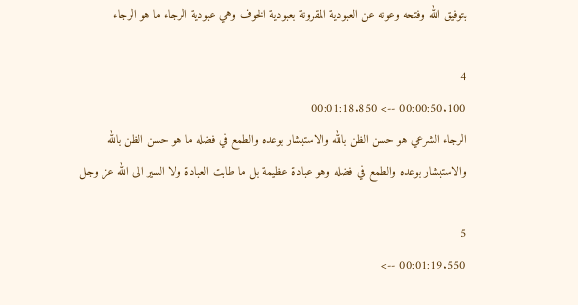بتوفيق الله وفتحه وعونه عن العبودية المقرونة بعبودية الخوف وهي عبودية الرجاء ما هو الرجاء

4
00:00:50.100 --> 00:01:18.850
الرجاء الشرعي هو حسن الظن بالله والاستبشار بوعده والطمع في فضله ما هو حسن الظن بالله والاستبشار بوعده والطمع في فضله وهو عبادة عظيمة بل ما طابت العبادة ولا السير الى الله عز وجل

5
00:01:19.550 -->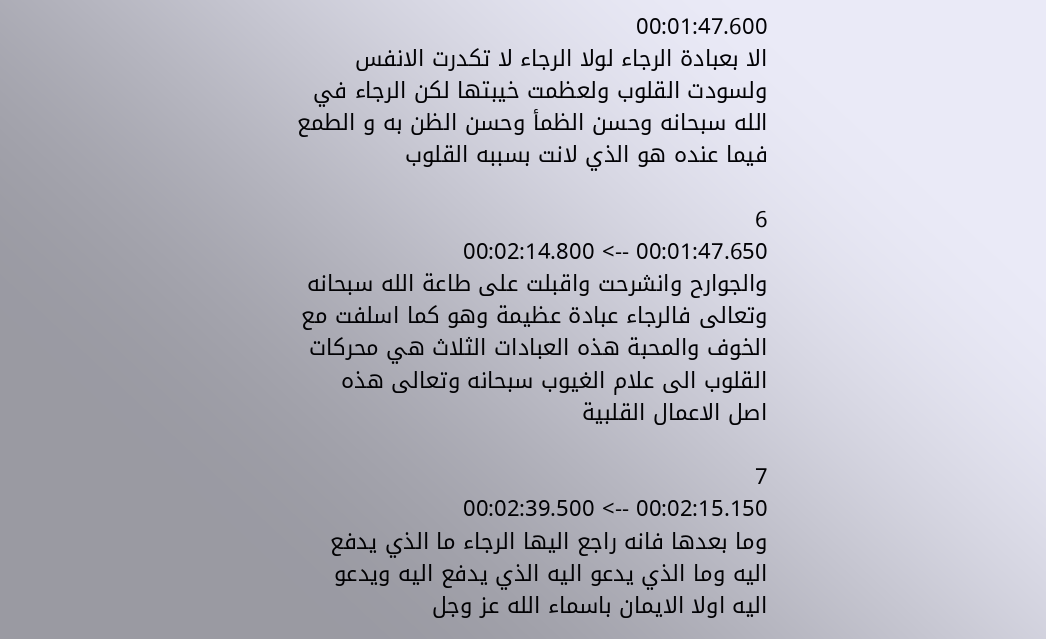00:01:47.600
الا بعبادة الرجاء لولا الرجاء لا تكدرت الانفس ولسودت القلوب ولعظمت خيبتها لكن الرجاء في الله سبحانه وحسن الظمأ وحسن الظن به و الطمع فيما عنده هو الذي لانت بسببه القلوب

6
00:01:47.650 --> 00:02:14.800
والجوارح وانشرحت واقبلت على طاعة الله سبحانه وتعالى فالرجاء عبادة عظيمة وهو كما اسلفت مع الخوف والمحبة هذه العبادات الثلاث هي محركات القلوب الى علام الغيوب سبحانه وتعالى هذه اصل الاعمال القلبية

7
00:02:15.150 --> 00:02:39.500
وما بعدها فانه راجع اليها الرجاء ما الذي يدفع اليه وما الذي يدعو اليه الذي يدفع اليه ويدعو اليه اولا الايمان باسماء الله عز وجل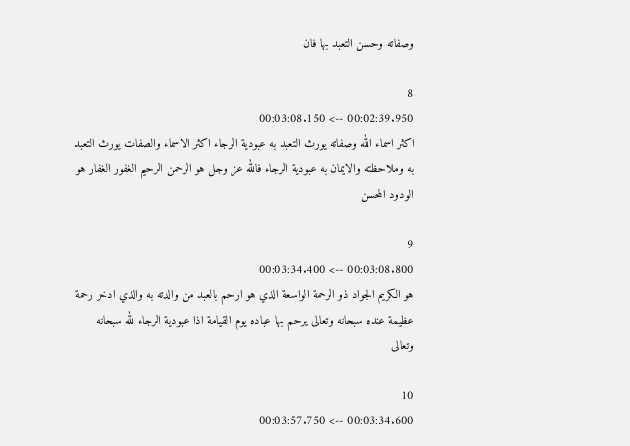وصفاته وحسن التعبد بها فان

8
00:02:39.950 --> 00:03:08.150
اكثر اسماء الله وصفاته يورث التعبد به عبودية الرجاء اكثر الاسماء والصفات يورث التعبد به وملاحظته والايمان به عبودية الرجاء فالله عز وجل هو الرحمن الرحيم الغفور الغفار هو الودود المحسن

9
00:03:08.800 --> 00:03:34.400
هو الكريم الجواد ذو الرحمة الواسعة الذي هو ارحم بالعبد من والدته به والذي ادخر رحمة عظيمة عنده سبحانه وتعالى يرحم بها عباده يوم القيامة اذا عبودية الرجاء لله سبحانه وتعالى

10
00:03:34.600 --> 00:03:57.750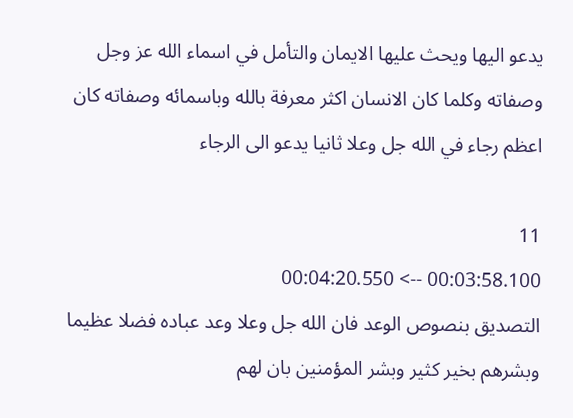يدعو اليها ويحث عليها الايمان والتأمل في اسماء الله عز وجل وصفاته وكلما كان الانسان اكثر معرفة بالله وباسمائه وصفاته كان اعظم رجاء في الله جل وعلا ثانيا يدعو الى الرجاء

11
00:03:58.100 --> 00:04:20.550
التصديق بنصوص الوعد فان الله جل وعلا وعد عباده فضلا عظيما وبشرهم بخير كثير وبشر المؤمنين بان لهم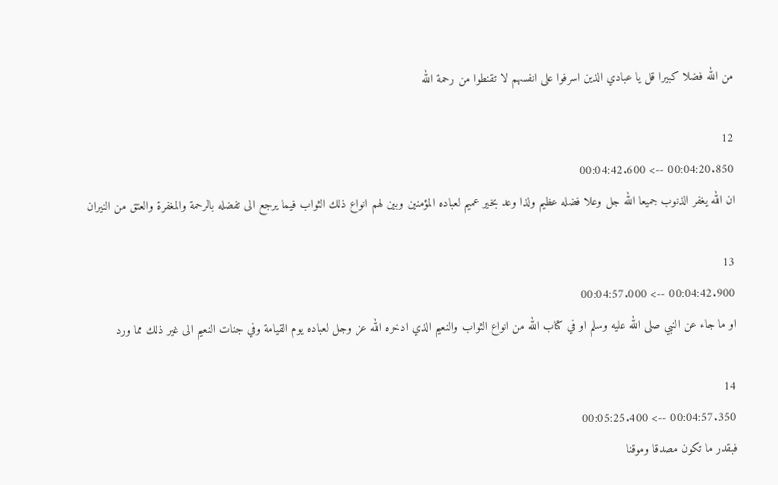من الله فضلا كبيرا قل يا عبادي الذين اسرفوا على انفسهم لا تقنطوا من رحمة الله

12
00:04:20.850 --> 00:04:42.600
ان الله يغفر الذنوب جميعا الله جل وعلا فضله عظيم ولذا وعد بخير عميم لعباده المؤمنين وبين لهم انواع ذلك الثواب فيما يرجع الى تفضله بالرحمة والمغفرة والعتق من النيران

13
00:04:42.900 --> 00:04:57.000
او ما جاء عن النبي صلى الله عليه وسلم او في كتاب الله من انواع الثواب والنعيم الذي ادخره الله عز وجل لعباده يوم القيامة وفي جنات النعيم الى غير ذلك مما ورد

14
00:04:57.350 --> 00:05:25.400
فبقدر ما تكون مصدقا وموقنا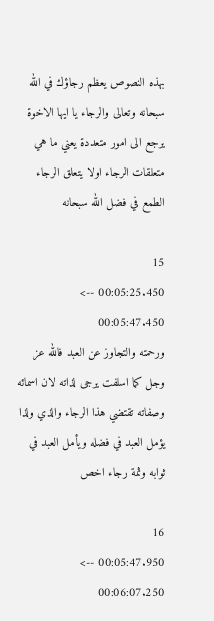بهذه النصوص يعظم رجاؤك في الله سبحانه وتعالى والرجاء يا ايها الاخوة يرجع الى امور متعددة يعني ما هي متعلقات الرجاء اولا يتعلق الرجاء  الطمع في فضل الله سبحانه

15
00:05:25.450 --> 00:05:47.450
ورحمته والتجاوز عن العبد فالله عز وجل كما اسلفت يرجى لذاته لان اسمائه وصفاته تقتضي هذا الرجاء والذي ولذا يؤمل العبد في فضله ويأمل العبد في ثوابه وثمة رجاء اخص

16
00:05:47.950 --> 00:06:07.250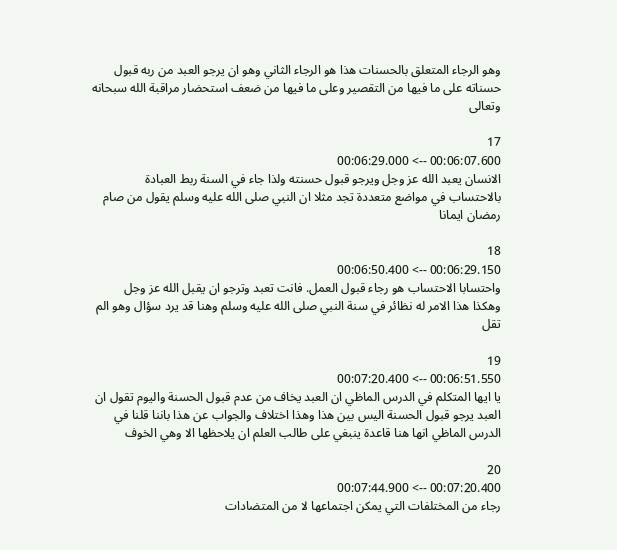وهو الرجاء المتعلق بالحسنات هذا هو الرجاء الثاني وهو ان يرجو العبد من ربه قبول حسناته على ما فيها من التقصير وعلى ما فيها من ضعف استحضار مراقبة الله سبحانه وتعالى

17
00:06:07.600 --> 00:06:29.000
الانسان يعبد الله عز وجل ويرجو قبول حسنته ولذا جاء في السنة ربط العبادة بالاحتساب في مواضع متعددة تجد مثلا ان النبي صلى الله عليه وسلم يقول من صام رمضان ايمانا

18
00:06:29.150 --> 00:06:50.400
واحتسابا الاحتساب هو رجاء قبول العمل. فانت تعبد وترجو ان يقبل الله عز وجل  وهكذا هذا الامر له نظائر في سنة النبي صلى الله عليه وسلم وهنا قد يرد سؤال وهو الم تقل

19
00:06:51.550 --> 00:07:20.400
يا ايها المتكلم في الدرس الماظي ان العبد يخاف من عدم قبول الحسنة واليوم تقول ان العبد يرجو قبول الحسنة اليس بين هذا وهذا اختلاف والجواب عن هذا باننا قلنا في الدرس الماظي انها هنا قاعدة ينبغي على طالب العلم ان يلاحظها الا وهي الخوف

20
00:07:20.400 --> 00:07:44.900
رجاء من المختلفات التي يمكن اجتماعها لا من المتضادات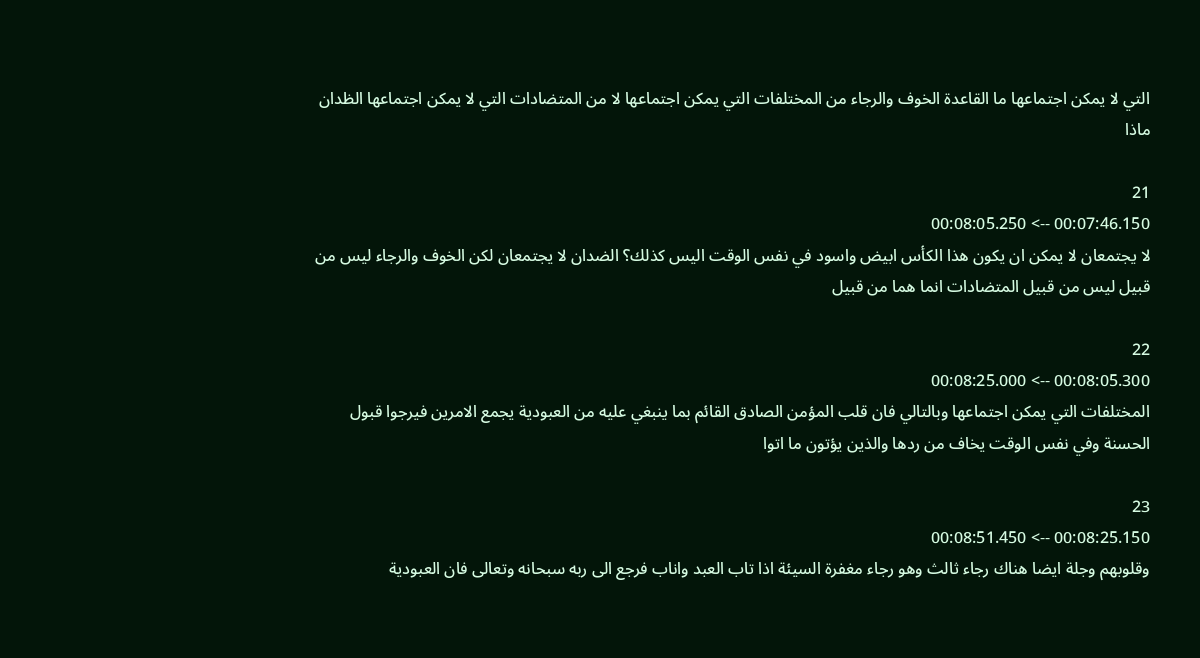التي لا يمكن اجتماعها ما القاعدة الخوف والرجاء من المختلفات التي يمكن اجتماعها لا من المتضادات التي لا يمكن اجتماعها الظدان ماذا

21
00:07:46.150 --> 00:08:05.250
لا يجتمعان لا يمكن ان يكون هذا الكأس ابيض واسود في نفس الوقت اليس كذلك؟ الضدان لا يجتمعان لكن الخوف والرجاء ليس من قبيل ليس من قبيل المتضادات انما هما من قبيل

22
00:08:05.300 --> 00:08:25.000
المختلفات التي يمكن اجتماعها وبالتالي فان قلب المؤمن الصادق القائم بما ينبغي عليه من العبودية يجمع الامرين فيرجوا قبول الحسنة وفي نفس الوقت يخاف من ردها والذين يؤتون ما اتوا

23
00:08:25.150 --> 00:08:51.450
وقلوبهم وجلة ايضا هناك رجاء ثالث وهو رجاء مغفرة السيئة اذا تاب العبد واناب فرجع الى ربه سبحانه وتعالى فان العبودية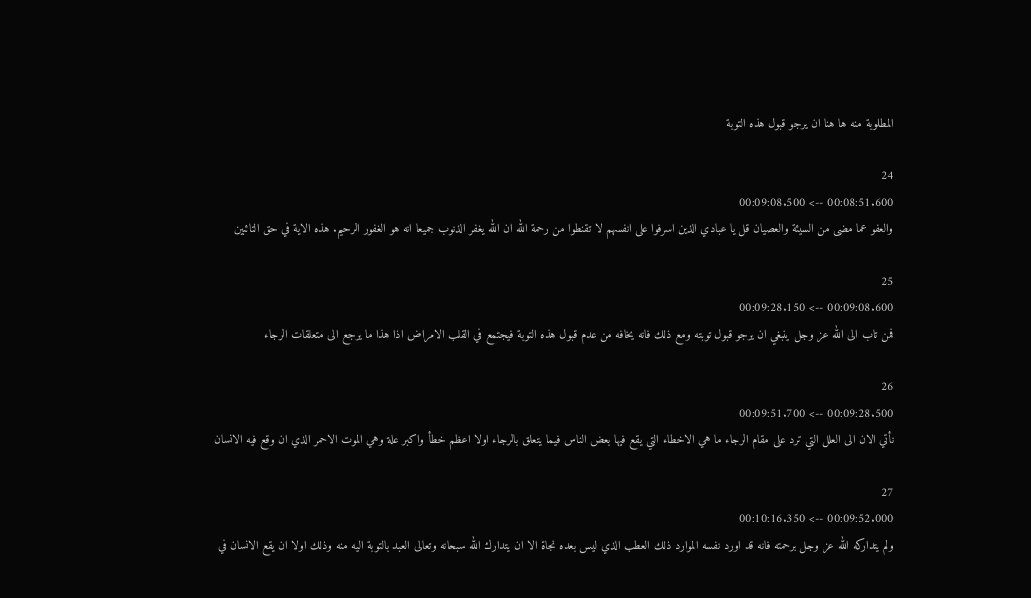المطلوبة منه ها هنا ان يرجو قبول هذه التوبة

24
00:08:51.600 --> 00:09:08.500
والعفو عما مضى من السيئة والعصيان قل يا عبادي الذين اسرفوا على انفسهم لا تقنطوا من رحمة الله ان الله يغفر الذنوب جميعا انه هو الغفور الرحيم. هذه الاية في حق التائبين

25
00:09:08.600 --> 00:09:28.150
فمن تاب الى الله عز وجل ينبغي ان يرجو قبول توبته ومع ذلك فانه يخافه من عدم قبول هذه التوبة فيجتمع في القلب الامراض اذا هذا ما يرجع الى متعلقات الرجاء

26
00:09:28.500 --> 00:09:51.700
نأتي الان الى العلل التي ترد على مقام الرجاء ما هي الاخطاء التي يقع فيها بعض الناس فيما يتعلق بالرجاء اولا اعظم خطأ واكبر علة وهي الموت الاحمر الذي ان وقع فيه الانسان

27
00:09:52.000 --> 00:10:16.350
ولم يتداركه الله عز وجل برحمته فانه قد اورد نفسه الموارد ذلك العطب الذي ليس بعده نجاة الا ان يتدارك الله سبحانه وتعالى العبد بالتوبة اليه منه وذلك اولا ان يقع الانسان في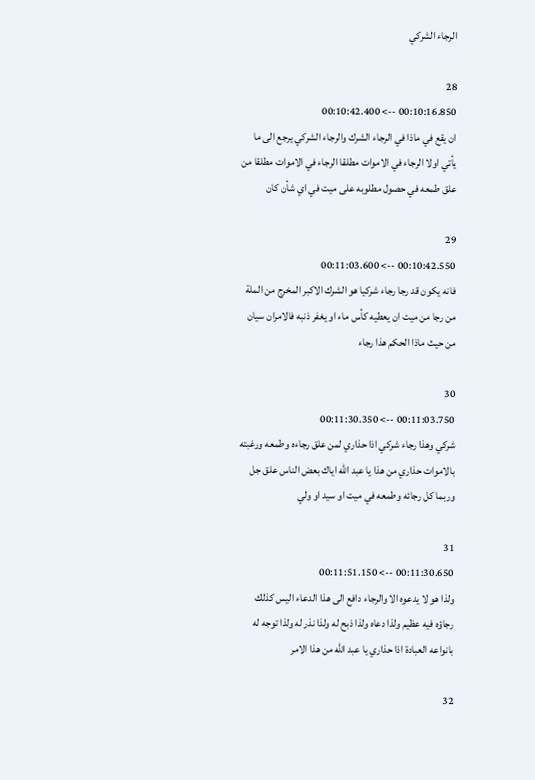الرجاء الشركي

28
00:10:16.850 --> 00:10:42.400
ان يقع في ماذا في الرجاء الشرك والرجاء الشركي يرجع الى ما يأتي اولا الرجاء في الاموات مطلقا الرجاء في الاموات مطلقا من علق طمعه في حصول مطلوبه على ميت في اي شأن كان

29
00:10:42.550 --> 00:11:03.600
فانه يكون قد رجا رجاء شركيا هو الشرك الاكبر المخرج من الملة من رجا من ميت ان يعطيه كأس ماء او يغفر ذنبه فالامران سيان من حيث ماذا الحكم هذا رجاء

30
00:11:03.750 --> 00:11:30.350
شركي وهذا رجاء شركي اذا حذاري لمن علق رجاءه وطمعه ورغبته بالاموات حذاري من هذا يا عبد الله اياك بعض الناس علق جل وربما كل رجائه وطمعه في ميت او سيد او ولي

31
00:11:30.650 --> 00:11:51.150
ولذا هو لا يدعوه الا والرجاء دافع الى هذا الدعاء اليس كذلك رجاؤه فيه عظيم ولذا دعاه ولذا ذبح له ولذا نذر له ولذا توجه له بانواعه العبادة اذا حذاري يا عبد الله من هذا الامر

32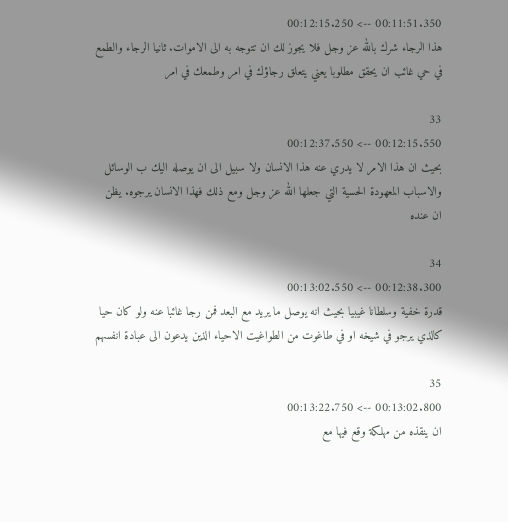00:11:51.350 --> 00:12:15.250
هذا الرجاء شرك بالله عز وجل فلا يجوز لك ان تتوجه به الى الاموات. ثانيا الرجاء والطمع في حي غائب ان يحقق مطلوبا يعني يتعلق رجاؤك في امر وطمعك في امر

33
00:12:15.550 --> 00:12:37.550
بحيث ان هذا الامر لا يدري عنه هذا الانسان ولا سبيل الى ان يوصله اليك ب الوسائل والاسباب المعهودة الحسية التي جعلها الله عز وجل ومع ذلك فهذا الانسان يرجوه. يظن ان عنده

34
00:12:38.300 --> 00:13:02.550
قدرة خفية وسلطانا غيبيا بحيث انه يوصل ما يريد مع البعد فمن رجا غائبا عنه ولو كان حيا كالذي يرجو في شيخه او في طاغوت من الطواغيت الاحياء الذين يدعون الى عبادة انفسهم

35
00:13:02.800 --> 00:13:22.750
ان ينقذه من مهلكة وقع فيها مع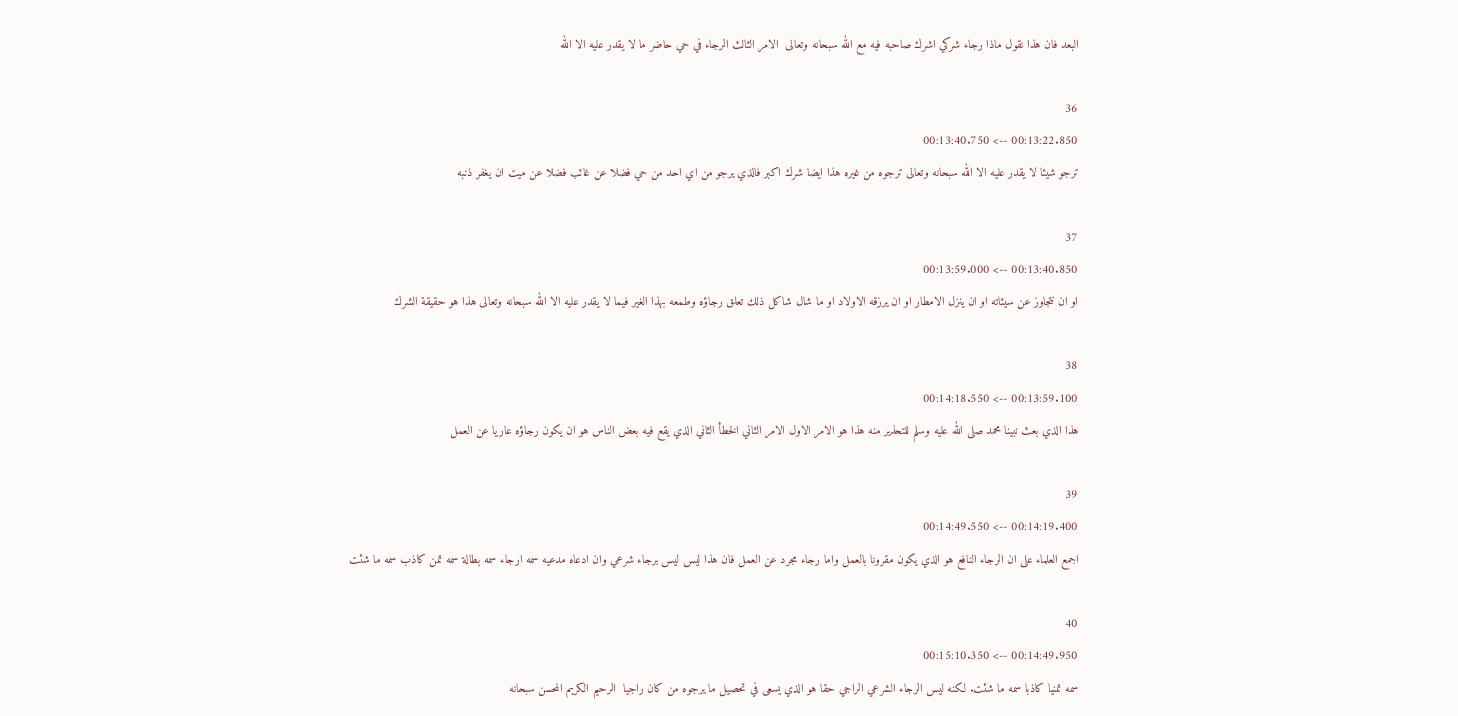البعد فان هذا نقول ماذا رجاء شركي اشرك صاحبه فيه مع الله سبحانه وتعالى  الامر الثالث الرجاء في حي حاضر ما لا يقدر عليه الا الله

36
00:13:22.850 --> 00:13:40.750
ترجو شيئا لا يقدر عليه الا الله سبحانه وتعالى ترجوه من غيره هذا ايضا شرك اكبر فالذي يرجو من اي احد من حي فضلا عن غائب فضلا عن ميت ان يغفر ذنبه

37
00:13:40.850 --> 00:13:59.000
او ان نتجاوز عن سيئاته او ان ينزل الامطار او ان يرزقه الاولاد او ما شال شاكل ذلك تعلق رجاؤه وطمعه بهذا الغير فيما لا يقدر عليه الا الله سبحانه وتعالى هذا هو حقيقة الشرك

38
00:13:59.100 --> 00:14:18.550
هذا الذي بعث نبينا محمد صلى الله عليه وسلم للتحذير منه هذا هو الامر الاول الامر الثاني الخطأ الثاني الذي يقع فيه بعض الناس هو ان يكون رجاؤه عاريا عن العمل

39
00:14:19.400 --> 00:14:49.550
اجمع العلماء على ان الرجاء النافع هو الذي يكون مقرونا بالعمل واما رجاء مجرد عن العمل فان هذا ليس ليس برجاء شرعي وان ادعاه مدعيه سمه ارجاء سمه بطالة سمه تمن كاذب سمه ما شئت

40
00:14:49.950 --> 00:15:10.350
سمه تمنيا كاذبا سمه ما شئت. لكنه ليس الرجاء الشرعي الراجي حقا هو الذي يسعى في تحصيل ما يرجوه من كان راجيا  الرحيم الكريم المحسن سبحانه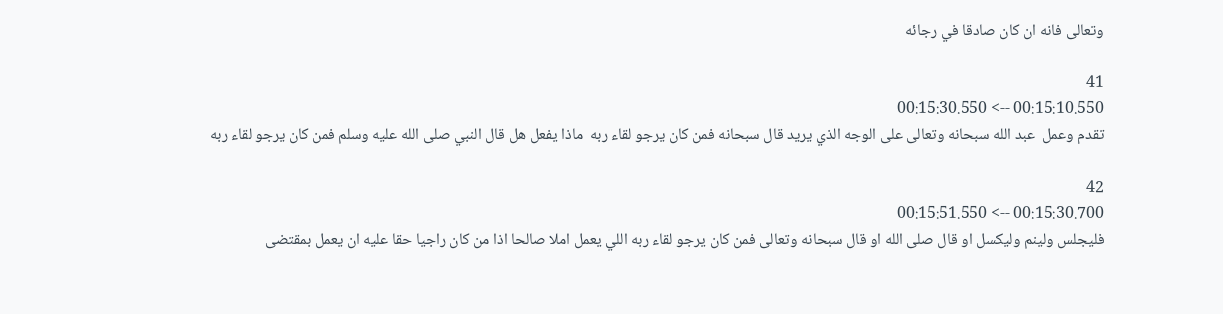وتعالى فانه ان كان صادقا في رجائه

41
00:15:10.550 --> 00:15:30.550
تقدم وعمل  عبد الله سبحانه وتعالى على الوجه الذي يريد قال سبحانه فمن كان يرجو لقاء ربه  ماذا يفعل هل قال النبي صلى الله عليه وسلم فمن كان يرجو لقاء ربه

42
00:15:30.700 --> 00:15:51.550
فليجلس ولينم وليكسل او قال صلى الله او قال سبحانه وتعالى فمن كان يرجو لقاء ربه اللي يعمل املا صالحا اذا من كان راجيا حقا عليه ان يعمل بمقتضى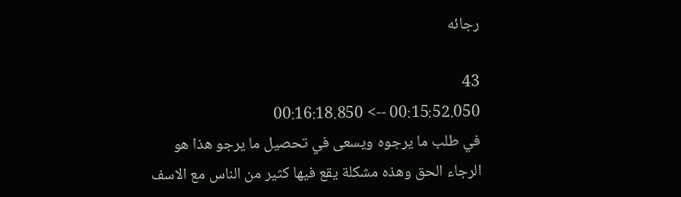رجائه

43
00:15:52.050 --> 00:16:18.850
في طلب ما يرجوه ويسعى في تحصيل ما يرجو هذا هو الرجاء الحق وهذه مشكلة يقع فيها كثير من الناس مع الاسف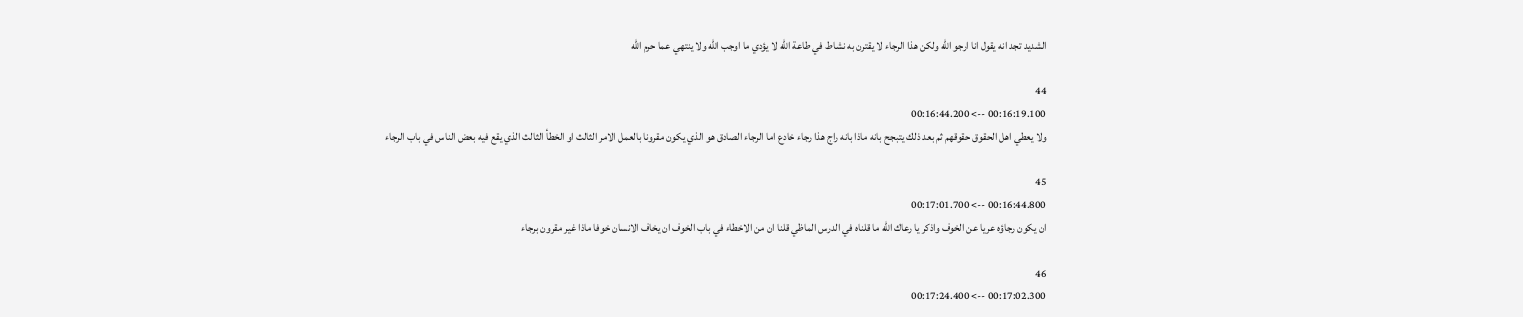الشديد تجد انه يقول انا ارجو الله ولكن هذا الرجاء لا يقترن به نشاط في طاعة الله لا يؤدي ما اوجب الله ولا ينتهي عما حرم الله

44
00:16:19.100 --> 00:16:44.200
ولا يعطي اهل الحقوق حقوقهم ثم بعد ذلك يتبجح بانه ماذا بانه راج هذا رجاء خادع اما الرجاء الصادق هو الذي يكون مقرونا بالعمل الامر الثالث او الخطأ الثالث الذي يقع فيه بعض الناس في باب الرجاء

45
00:16:44.800 --> 00:17:01.700
ان يكون رجاؤه عريا عن الخوف واذكر يا رعاك الله ما قلناه في الدرس الماظي قلنا ان من الاخطاء في باب الخوف ان يخاف الانسان خوفا ماذا غير مقرون برجاء

46
00:17:02.300 --> 00:17:24.400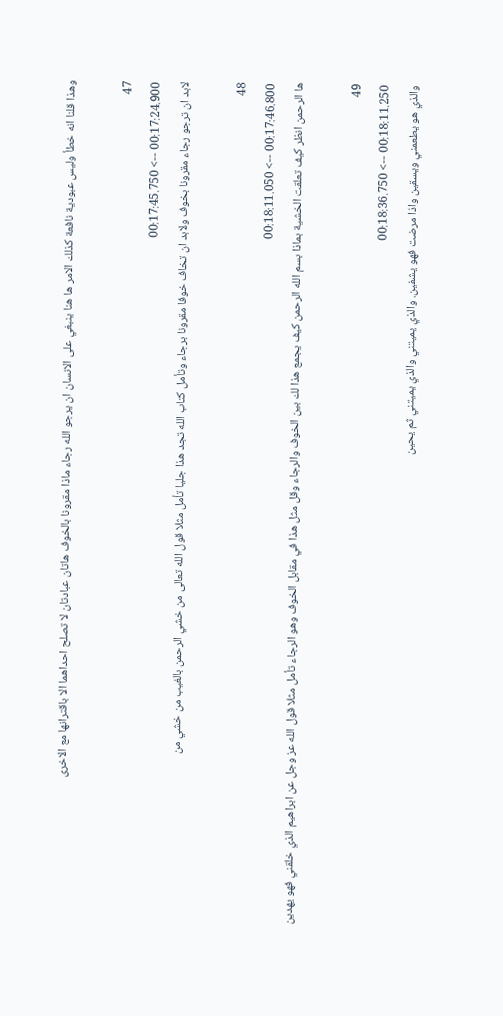وهذا قلنا انه خطأ وليس عبودية نافعة كذلك الامر ها هنا ينبغي على الانسان ان يرجو الله رجاء ماذا مقرونا بالخوف هاتان عبادتان لا تصلح احداهما الا باقترانها مع الاخرى

47
00:17:24.900 --> 00:17:45.750
لابد ان ترجو رجاء مقرونا بخوف ولابد ان تخاف خوفا مقرونا برجاء وتأمل كتاب الله تجد هذا جليا تأمل مثلا قول الله تعالى من خشي الرحمن بالغيب من خشي من

48
00:17:46.800 --> 00:18:11.050
ها الرحمن انظر كيف تعلقت الخشية بماذا بسم الله الرحمن كيف يجمع هذا لك بين الخوف والرجاء وقل مثل هذا في مقابل الخوف وهو الرجاء تأمل مثلا قول الله عز وجل عن ابراهيم الذي خلقني فهو يهدين

49
00:18:11.250 --> 00:18:36.750
والذي هو يطعمني ويسقين واذا مرضت فهو يشفين. والذي يميتني والذي يميتني ثم يحين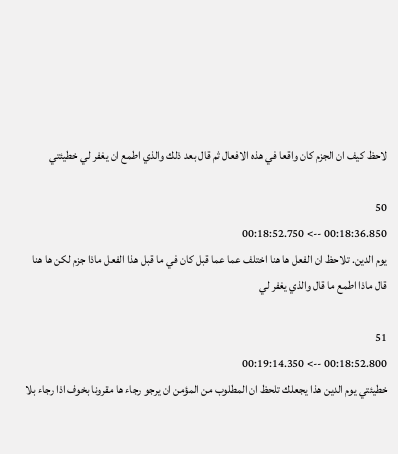لاحظ كيف ان الجزم كان واقعا في هذه الافعال ثم قال بعد ذلك والذي اطمع ان يغفر لي خطيئتي

50
00:18:36.850 --> 00:18:52.750
يوم الدين. تلاحظ ان الفعل ها هنا اختلف عما عما قبل كان في ما قبل هذا الفعل ماذا جزم لكن ها هنا قال ماذا اطمع ما قال والذي يغفر لي

51
00:18:52.800 --> 00:19:14.350
خطيئتي يوم الدين هذا يجعلك تلحظ ان المطلوب من المؤمن ان يرجو رجاء ها مقرونا بخوف اذا رجاء بلا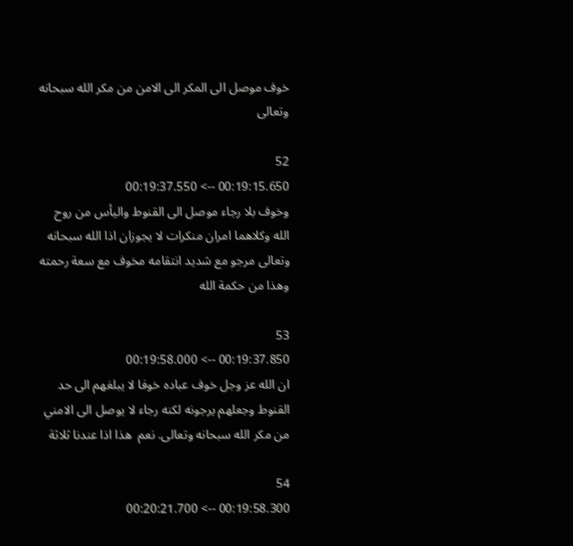خوف موصل الى المكر الى الامن من مكر الله سبحانه وتعالى

52
00:19:15.650 --> 00:19:37.550
وخوف بلا رجاء موصل الى القنوط واليأس من روح الله وكلاهما امران منكرات لا يجوزان اذا الله سبحانه وتعالى مرجو مع شديد انتقامه مخوف مع سعة رحمته وهذا من حكمة الله

53
00:19:37.850 --> 00:19:58.000
ان الله عز وجل خوف عباده خوفا لا يبلغهم الى حد القنوط وجعلهم يرجونه لكنه رجاء لا يوصل الى الامني من مكر الله سبحانه وتعالى. نعم  هذا اذا عندنا ثلاثة

54
00:19:58.300 --> 00:20:21.700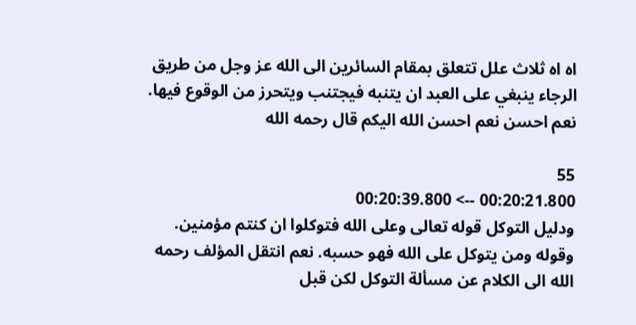اه اه ثلاث علل تتعلق بمقام السائرين الى الله عز وجل من طريق الرجاء ينبغي على العبد ان يتنبه فيجتنب ويتحرز من الوقوع فيها. نعم احسن نعم احسن الله اليكم قال رحمه الله

55
00:20:21.800 --> 00:20:39.800
ودليل التوكل قوله تعالى وعلى الله فتوكلوا ان كنتم مؤمنين. وقوله ومن يتوكل على الله فهو حسبه. نعم انتقل المؤلف رحمه الله الى الكلام عن مسألة التوكل لكن قبل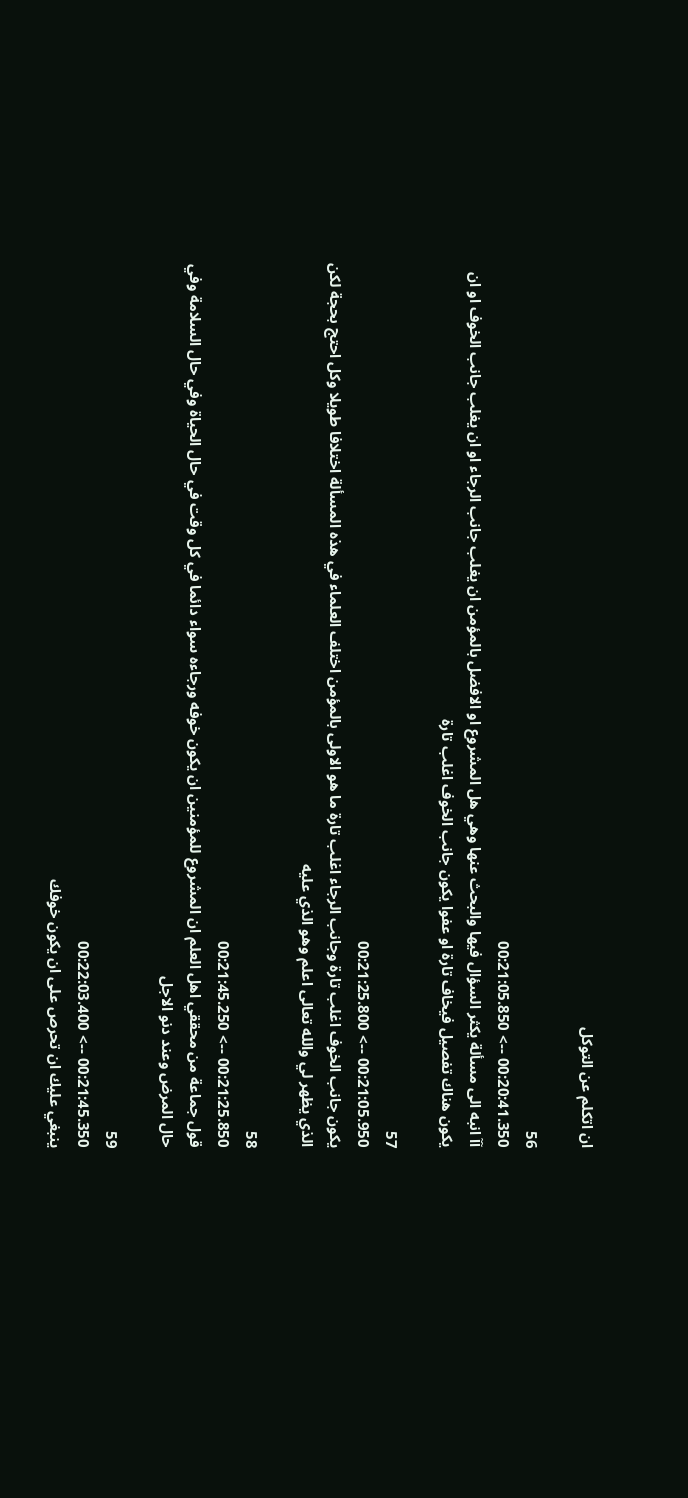ان اتكلم عن التوكل

56
00:20:41.350 --> 00:21:05.850
آآ انبه الى مسألة يكثر السؤال فيها والبحث عنها وهي هل المشروع او الافضل بالمؤمن ان يغلب جانب الرجاء او ان يغلب جانب الخوف او ان يكون هناك تفصيل فيخاف تارة او عفوا يكون جانب الخوف اغلب تارة

57
00:21:05.950 --> 00:21:25.800
يكون جانب الخوف اغلب تارة وجانب الرجاء اغلب تارة ما هو الاولى بالمؤمن اختلف العلماء في هذه المسألة اختلافا طويلا وكل احتج بحجة لكن الذي يظهر لي والله تعالى اعلم وهو الذي عليه

58
00:21:25.850 --> 00:21:45.250
قول جماعة من محققي اهل العلم ان المشروع للمؤمنين ان يكون خوفه ورجاءه سواء دائما في كل وقت في حال الحياة وفي حال السلامة وفي حال المرض وعند دنو الاجل

59
00:21:45.350 --> 00:22:03.400
ينبغي عليك ان تحرص على ان يكون خوفك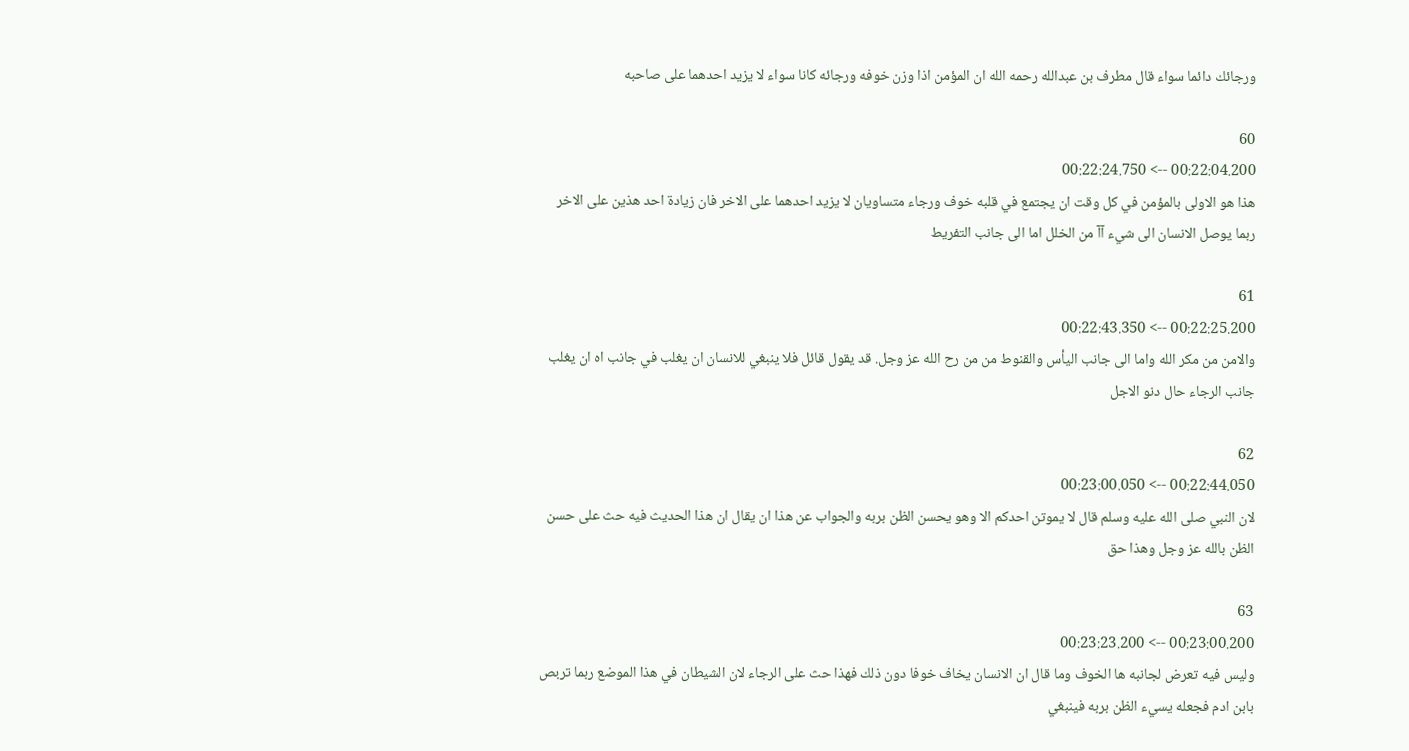ورجائك دائما سواء قال مطرف بن عبدالله رحمه الله ان المؤمن اذا وزن خوفه ورجائه كانا سواء لا يزيد احدهما على صاحبه

60
00:22:04.200 --> 00:22:24.750
هذا هو الاولى بالمؤمن في كل وقت ان يجتمع في قلبه خوف ورجاء متساويان لا يزيد احدهما على الاخر فان زيادة احد هذين على الاخر ربما يوصل الانسان الى شيء آآ من الخلل اما الى جانب التفريط

61
00:22:25.200 --> 00:22:43.350
والامن من مكر الله واما الى جانب اليأس والقنوط من من رح الله عز وجل. قد يقول قائل فلا ينبغي للانسان ان يغلب في جانب اه ان يغلب جانب الرجاء حال دنو الاجل

62
00:22:44.050 --> 00:23:00.050
لان النبي صلى الله عليه وسلم قال لا يموتن احدكم الا وهو يحسن الظن بربه والجواب عن هذا ان يقال ان هذا الحديث فيه حث على حسن الظن بالله عز وجل وهذا حق

63
00:23:00.200 --> 00:23:23.200
وليس فيه تعرض لجانبه ها الخوف وما قال ان الانسان يخاف خوفا دون ذلك فهذا حث على الرجاء لان الشيطان في هذا الموضع ربما تربص بابن ادم فجعله يسيء الظن بربه فينبغي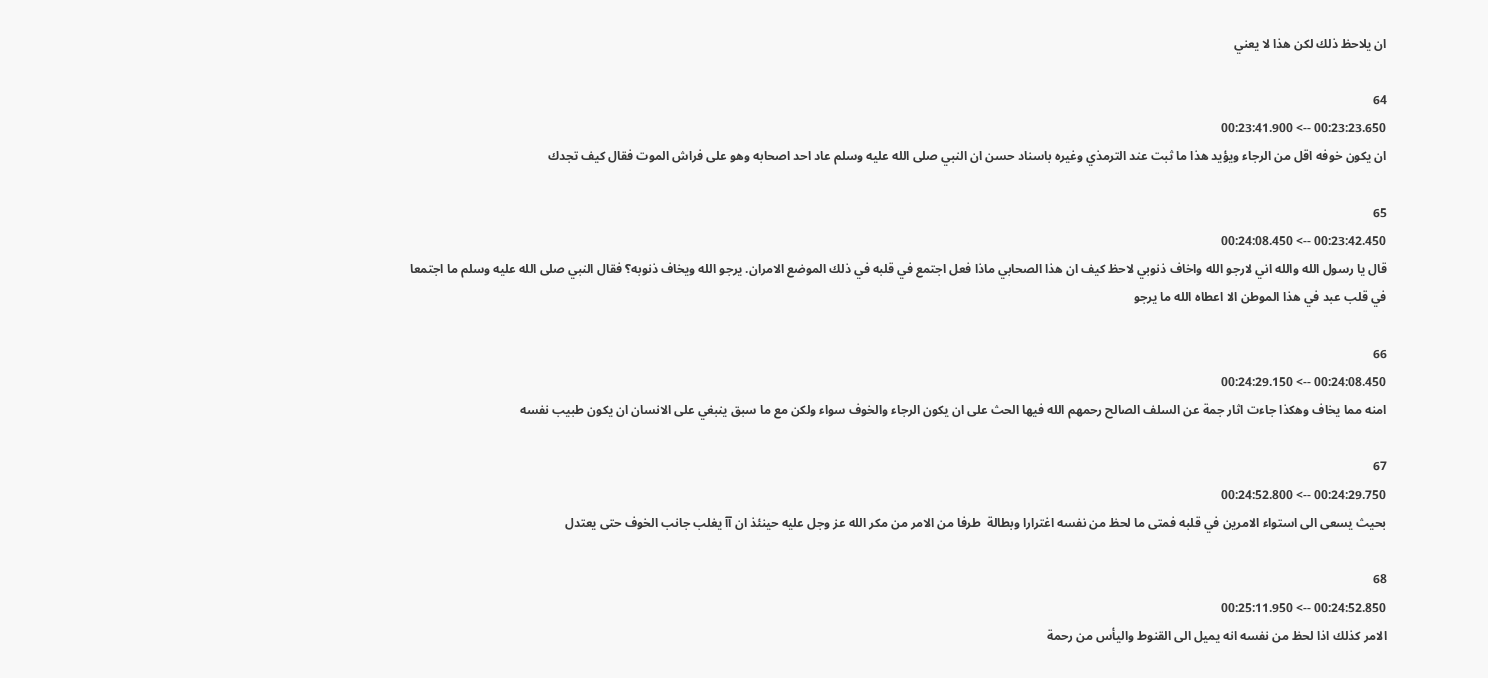ان يلاحظ ذلك لكن هذا لا يعني

64
00:23:23.650 --> 00:23:41.900
ان يكون خوفه اقل من الرجاء ويؤيد هذا ما ثبت عند الترمذي وغيره باسناد حسن ان النبي صلى الله عليه وسلم عاد احد اصحابه وهو على فراش الموت فقال كيف تجدك

65
00:23:42.450 --> 00:24:08.450
قال يا رسول الله والله اني لارجو الله واخاف ذنوبي لاحظ كيف ان هذا الصحابي ماذا فعل اجتمع في قلبه في ذلك الموضع الامران. يرجو الله ويخاف ذنوبه؟ فقال النبي صلى الله عليه وسلم ما اجتمعا في قلب عبد في هذا الموطن الا اعطاه الله ما يرجو

66
00:24:08.450 --> 00:24:29.150
امنه مما يخاف وهكذا جاءت اثار جمة عن السلف الصالح رحمهم الله فيها الحث على ان يكون الرجاء والخوف سواء ولكن مع ما سبق ينبغي على الانسان ان يكون طبيب نفسه

67
00:24:29.750 --> 00:24:52.800
بحيث يسعى الى استواء الامرين في قلبه فمتى ما لحظ من نفسه اغترارا وبطالة  طرفا من الامر من مكر الله عز وجل عليه حينئذ ان آآ يغلب جانب الخوف حتى يعتدل

68
00:24:52.850 --> 00:25:11.950
الامر كذلك اذا لحظ من نفسه انه يميل الى القنوط واليأس من رحمة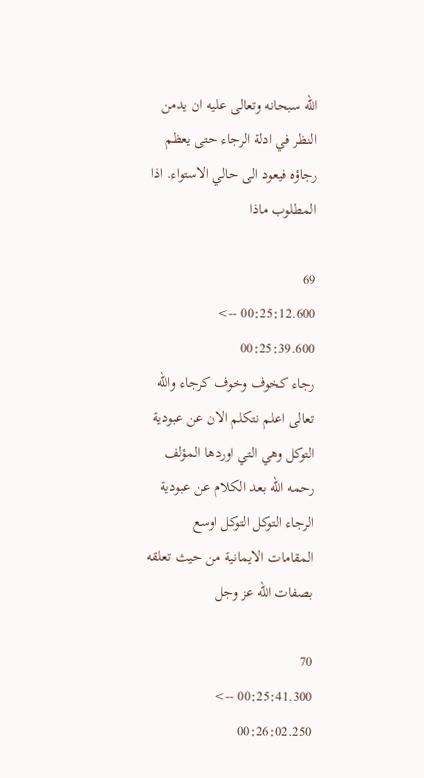الله سبحانه وتعالى عليه ان يدمن النظر في ادلة الرجاء حتى يعظم رجاؤه فيعود الى حالي الاستواء. اذا المطلوب ماذا

69
00:25:12.600 --> 00:25:39.600
رجاء كخوف وخوف كرجاء والله تعالى اعلم نتكلم الان عن عبودية التوكل وهي التي اوردها المؤلف رحمه الله بعد الكلام عن عبودية الرجاء التوكل التوكل اوسع المقامات الايمانية من حيث تعلقه بصفات الله عز وجل

70
00:25:41.300 --> 00:26:02.250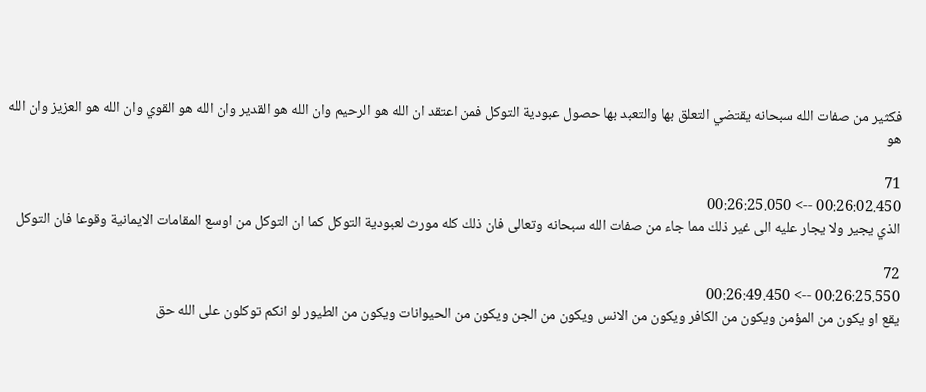فكثير من صفات الله سبحانه يقتضي التعلق بها والتعبد بها حصول عبودية التوكل فمن اعتقد ان الله هو الرحيم وان الله هو القدير وان الله هو القوي وان الله هو العزيز وان الله هو

71
00:26:02.450 --> 00:26:25.050
الذي يجير ولا يجار عليه الى غير ذلك مما جاء من صفات الله سبحانه وتعالى فان ذلك كله مورث لعبودية التوكل كما ان التوكل من اوسع المقامات الايمانية وقوعا فان التوكل

72
00:26:25.550 --> 00:26:49.450
يقع او يكون من المؤمن ويكون من الكافر ويكون من الانس ويكون من الجن ويكون من الحيوانات ويكون من الطيور لو انكم توكلون على الله حق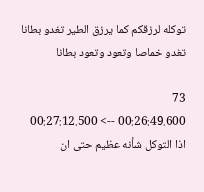توكله لرزقكم كما يرزق الطير تغدو بطانا تغدو خماصا وتعود وتعود بطانا

73
00:26:49.600 --> 00:27:12.500
اذا التوكل شأنه عظيم حتى ان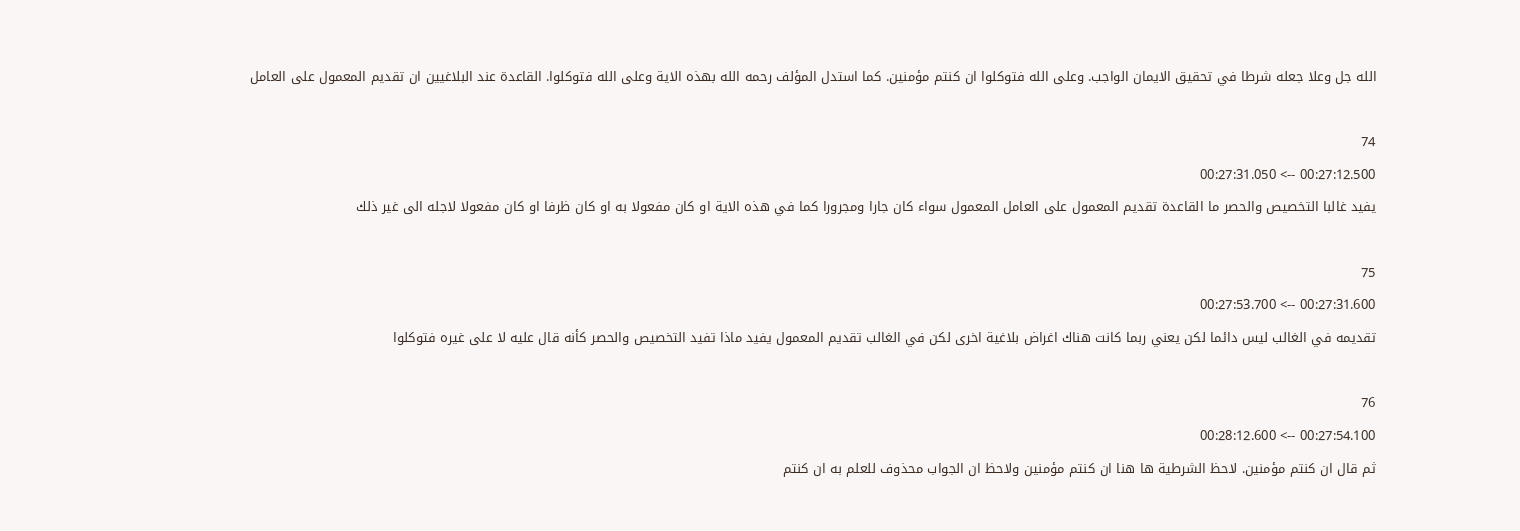الله جل وعلا جعله شرطا في تحقيق الايمان الواجب. وعلى الله فتوكلوا ان كنتم مؤمنين. كما استدل المؤلف رحمه الله بهذه الاية وعلى الله فتوكلوا. القاعدة عند البلاغيين ان تقديم المعمول على العامل

74
00:27:12.500 --> 00:27:31.050
يفيد غالبا التخصيص والحصر ما القاعدة تقديم المعمول على العامل المعمول سواء كان جارا ومجرورا كما في هذه الاية او كان مفعولا به او كان ظرفا او كان مفعولا لاجله الى غير ذلك

75
00:27:31.600 --> 00:27:53.700
تقديمه في الغالب ليس دائما لكن يعني ربما كانت هناك اغراض بلاغية اخرى لكن في الغالب تقديم المعمول يفيد ماذا تفيد التخصيص والحصر كأنه قال عليه لا على غيره فتوكلوا

76
00:27:54.100 --> 00:28:12.600
ثم قال ان كنتم مؤمنين. لاحظ الشرطية ها هنا ان كنتم مؤمنين ولاحظ ان الجواب محذوف للعلم به ان كنتم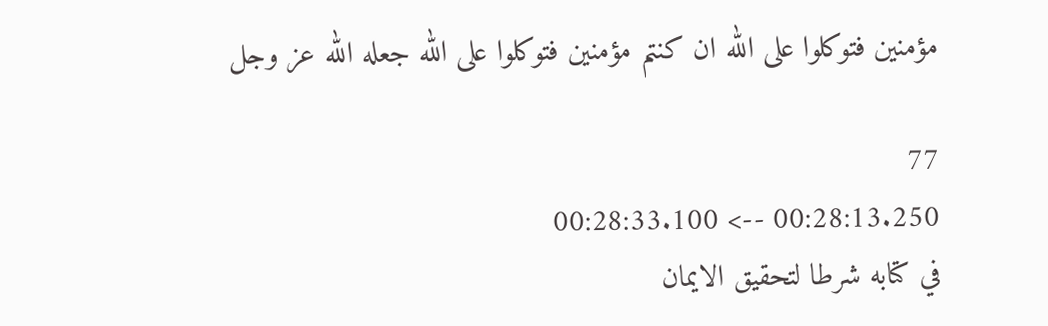مؤمنين فتوكلوا على الله ان كنتم مؤمنين فتوكلوا على الله جعله الله عز وجل

77
00:28:13.250 --> 00:28:33.100
في كتابه شرطا لتحقيق الايمان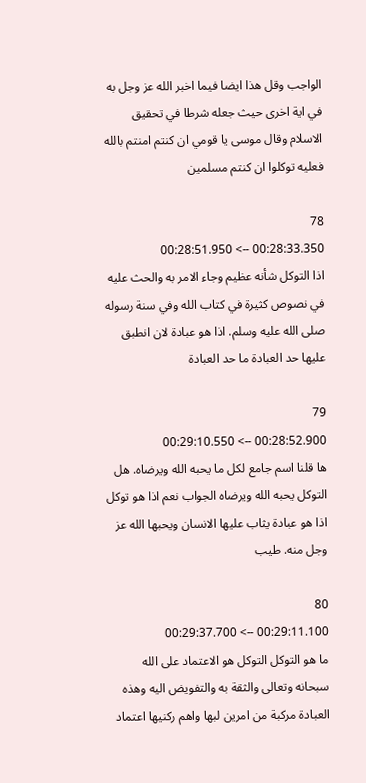الواجب وقل هذا ايضا فيما اخبر الله عز وجل به في اية اخرى حيث جعله شرطا في تحقيق الاسلام وقال موسى يا قومي ان كنتم امنتم بالله فعليه توكلوا ان كنتم مسلمين

78
00:28:33.350 --> 00:28:51.950
اذا التوكل شأنه عظيم وجاء الامر به والحث عليه في نصوص كثيرة في كتاب الله وفي سنة رسوله صلى الله عليه وسلم. اذا هو عبادة لان انطبق عليها حد العبادة ما حد العبادة

79
00:28:52.900 --> 00:29:10.550
ها قلنا اسم جامع لكل ما يحبه الله ويرضاه. هل التوكل يحبه الله ويرضاه الجواب نعم اذا هو توكل اذا هو عبادة يثاب عليها الانسان ويحبها الله عز وجل منه. طيب

80
00:29:11.100 --> 00:29:37.700
ما هو التوكل التوكل هو الاعتماد على الله سبحانه وتعالى والثقة به والتفويض اليه وهذه العبادة مركبة من امرين لبها واهم ركنيها اعتماد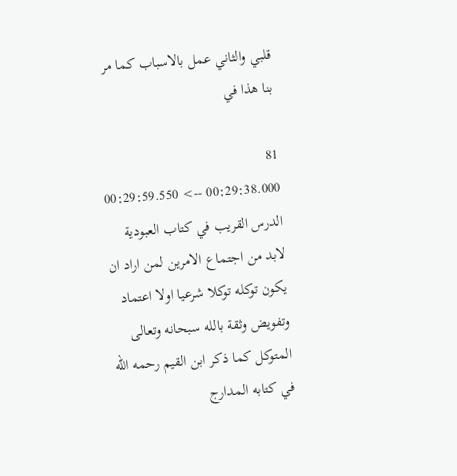قلبي والثاني عمل بالاسباب كما مر بنا هذا في

81
00:29:38.000 --> 00:29:59.550
الدرس القريب في كتاب العبودية لابد من اجتماع الامرين لمن اراد ان يكون توكله توكلا شرعيا اولا اعتماد وتفويض وثقة بالله سبحانه وتعالى المتوكل كما ذكر ابن القيم رحمه الله في كتابه المدارج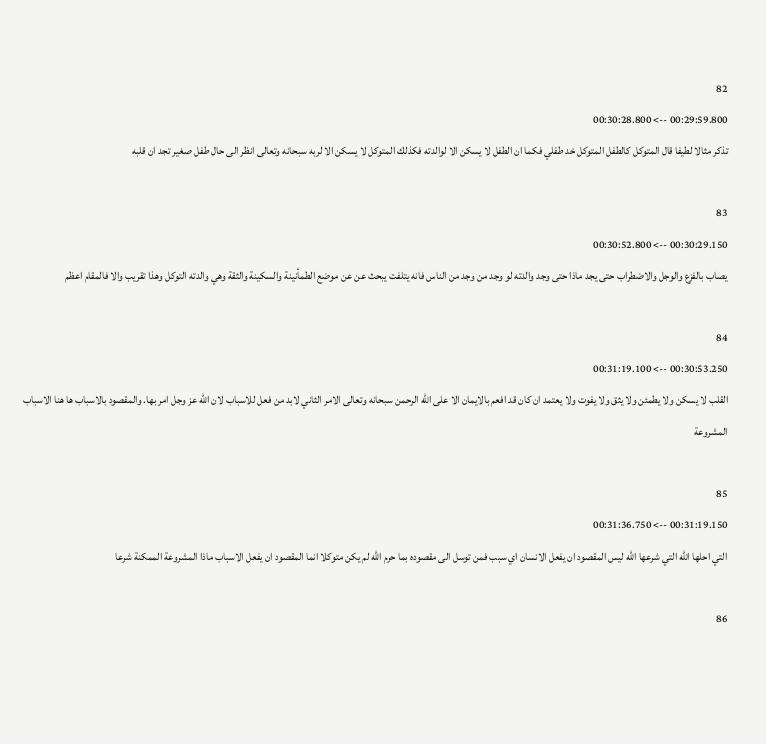82
00:29:59.800 --> 00:30:28.800
تذكر مثالا لطيفا قال المتوكل كالطفل المتوكل خد طفلي فكما ان الطفل لا يسكن الا لوالدته فكذلك المتوكل لا يسكن الا لربه سبحانه وتعالى انظر الى حال طفل صغير تجد ان قلبه

83
00:30:29.150 --> 00:30:52.800
يصاب بالفزع والوجل والاضطراب حتى يجد ماذا حتى وجد والدته لو وجد من وجد من الناس فانه يتلفت يبحث عن عن موضع الطمأنينة والسكينة والثقة وهي والدته التوكل وهذا تقريب والا فالمقام اعظم

84
00:30:53.250 --> 00:31:19.100
القلب لا يسكن ولا يطمئن ولا يثق ولا يفوت ولا يعتمد ان كان قد افعم بالايمان الا على الله الرحمن سبحانه وتعالى الامر الثاني لابد من فعل للاسباب لان الله عز وجل امر بها. والمقصود بالاسباب ها هنا الاسباب المشروعة

85
00:31:19.150 --> 00:31:36.750
التي احلها الله التي شرعها الله ليس المقصود ان يفعل الانسان اي سبب فمن توسل الى مقصوده بما حرم الله لم يكن متوكلا انما المقصود ان يفعل الاسباب ماذا المشروعة الممكنة شرعا

86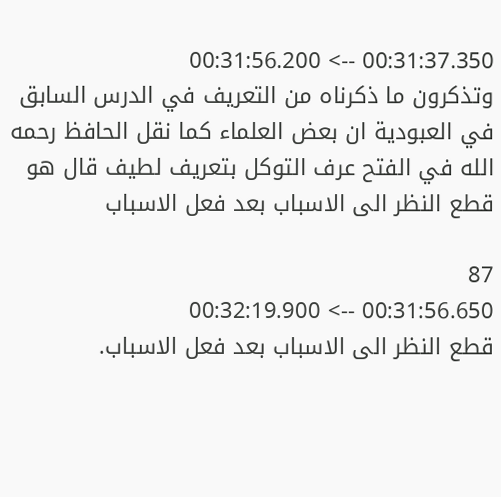00:31:37.350 --> 00:31:56.200
وتذكرون ما ذكرناه من التعريف في الدرس السابق في العبودية ان بعض العلماء كما نقل الحافظ رحمه الله في الفتح عرف التوكل بتعريف لطيف قال هو قطع النظر الى الاسباب بعد فعل الاسباب

87
00:31:56.650 --> 00:32:19.900
قطع النظر الى الاسباب بعد فعل الاسباب.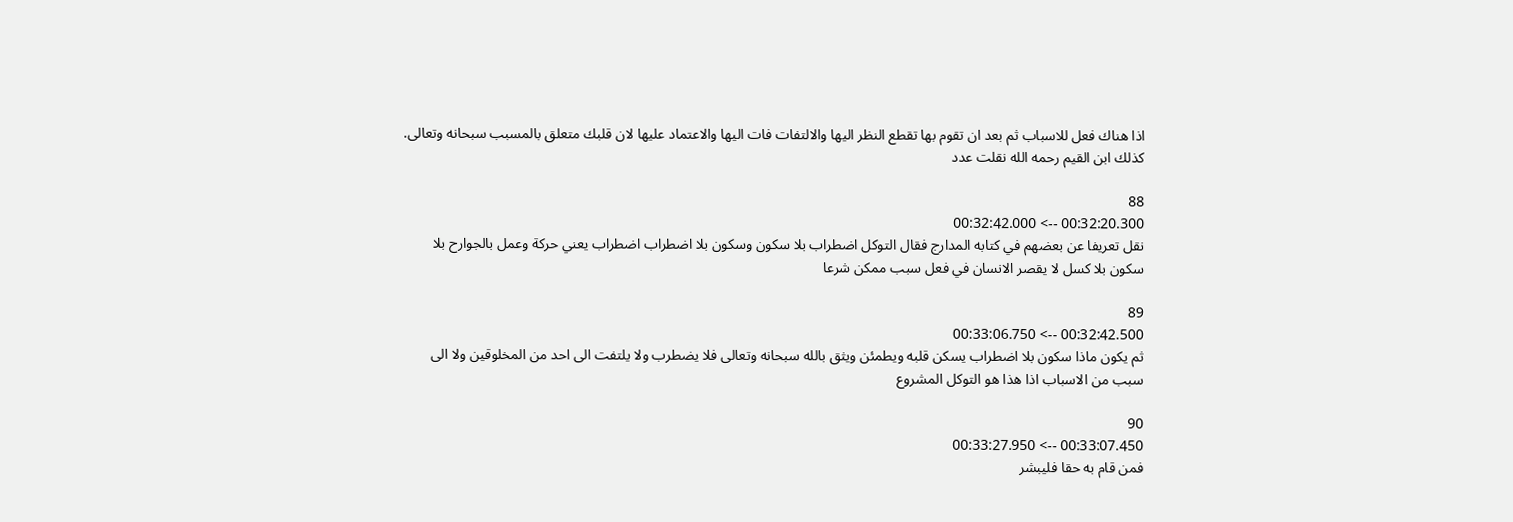اذا هناك فعل للاسباب ثم بعد ان تقوم بها تقطع النظر اليها والالتفات فات اليها والاعتماد عليها لان قلبك متعلق بالمسبب سبحانه وتعالى. كذلك ابن القيم رحمه الله نقلت عدد

88
00:32:20.300 --> 00:32:42.000
نقل تعريفا عن بعضهم في كتابه المدارج فقال التوكل اضطراب بلا سكون وسكون بلا اضطراب اضطراب يعني حركة وعمل بالجوارح بلا سكون بلا كسل لا يقصر الانسان في فعل سبب ممكن شرعا

89
00:32:42.500 --> 00:33:06.750
ثم يكون ماذا سكون بلا اضطراب يسكن قلبه ويطمئن ويثق بالله سبحانه وتعالى فلا يضطرب ولا يلتفت الى احد من المخلوقين ولا الى سبب من الاسباب اذا هذا هو التوكل المشروع

90
00:33:07.450 --> 00:33:27.950
فمن قام به حقا فليبشر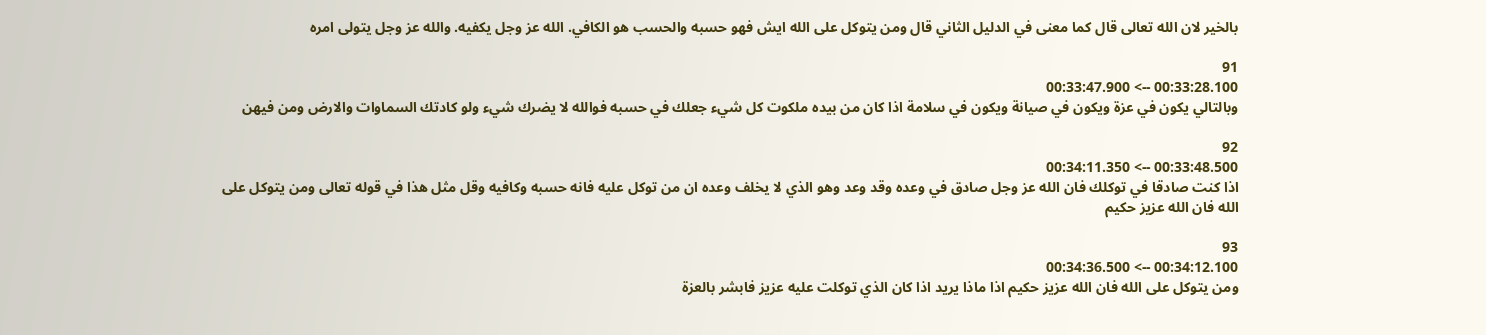بالخير لان الله تعالى قال كما معنى في الدليل الثاني قال ومن يتوكل على الله ايش فهو حسبه والحسب هو الكافي. الله عز وجل يكفيه. والله عز وجل يتولى امره

91
00:33:28.100 --> 00:33:47.900
وبالتالي يكون في عزة ويكون في صيانة ويكون في سلامة اذا كان من بيده ملكوت كل شيء جعلك في حسبه فوالله لا يضرك شيء ولو كادتك السماوات والارض ومن فيهن

92
00:33:48.500 --> 00:34:11.350
اذا كنت صادقا في توكلك فان الله عز وجل صادق في وعده وقد وعد وهو الذي لا يخلف وعده ان من توكل عليه فانه حسبه وكافيه وقل مثل هذا في قوله تعالى ومن يتوكل على الله فان الله عزيز حكيم

93
00:34:12.100 --> 00:34:36.500
ومن يتوكل على الله فان الله عزيز حكيم اذا ماذا يريد اذا كان الذي توكلت عليه عزيز فابشر بالعزة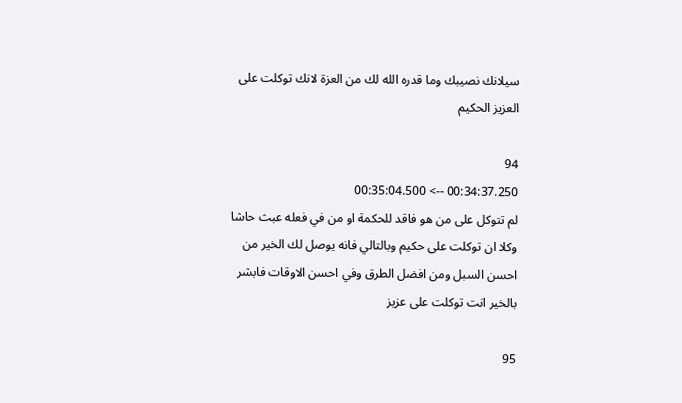سيلانك نصيبك وما قدره الله لك من العزة لانك توكلت على العزيز الحكيم

94
00:34:37.250 --> 00:35:04.500
لم تتوكل على من هو فاقد للحكمة او من في فعله عبث حاشا وكلا ان توكلت على حكيم وبالتالي فانه يوصل لك الخير من احسن السبل ومن افضل الطرق وفي احسن الاوقات فابشر بالخير انت توكلت على عزيز

95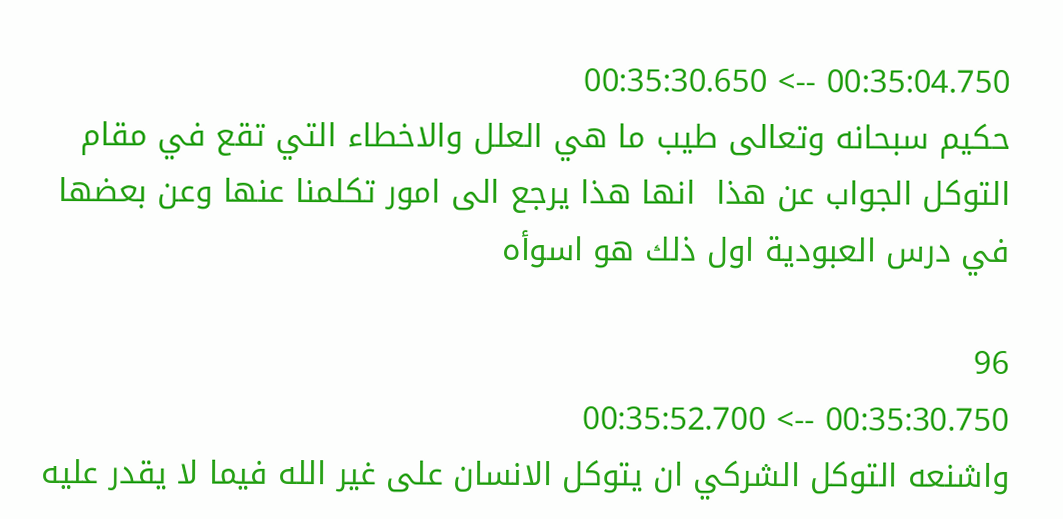00:35:04.750 --> 00:35:30.650
حكيم سبحانه وتعالى طيب ما هي العلل والاخطاء التي تقع في مقام التوكل الجواب عن هذا  انها هذا يرجع الى امور تكلمنا عنها وعن بعضها في درس العبودية اول ذلك هو اسوأه

96
00:35:30.750 --> 00:35:52.700
واشنعه التوكل الشركي ان يتوكل الانسان على غير الله فيما لا يقدر عليه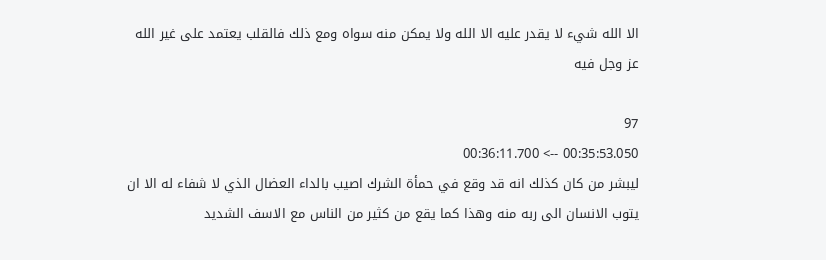الا الله شيء لا يقدر عليه الا الله ولا يمكن منه سواه ومع ذلك فالقلب يعتمد على غير الله عز وجل فيه

97
00:35:53.050 --> 00:36:11.700
ليبشر من كان كذلك انه قد وقع في حمأة الشرك اصيب بالداء العضال الذي لا شفاء له الا ان يتوب الانسان الى ربه منه وهذا كما يقع من كثير من الناس مع الاسف الشديد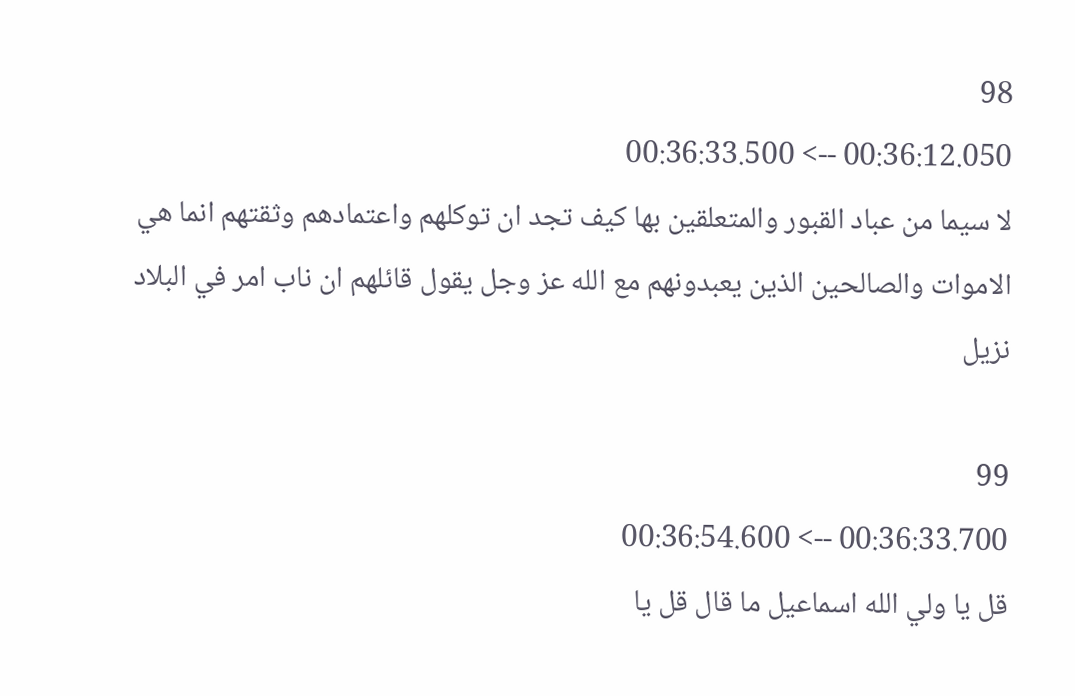98
00:36:12.050 --> 00:36:33.500
لا سيما من عباد القبور والمتعلقين بها كيف تجد ان توكلهم واعتمادهم وثقتهم انما هي الاموات والصالحين الذين يعبدونهم مع الله عز وجل يقول قائلهم ان ناب امر في البلاد نزيل

99
00:36:33.700 --> 00:36:54.600
قل يا ولي الله اسماعيل ما قال قل يا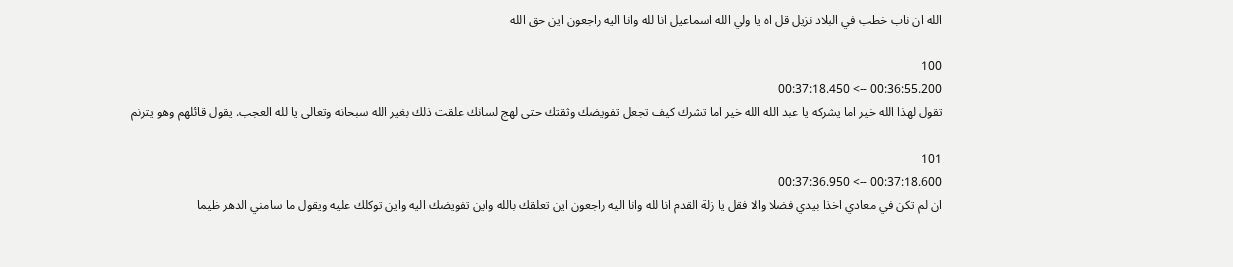الله ان ناب خطب في البلاد نزيل قل اه يا ولي الله اسماعيل انا لله وانا اليه راجعون اين حق الله

100
00:36:55.200 --> 00:37:18.450
تقول لهذا الله خير اما يشركه يا عبد الله الله خير اما تشرك كيف تجعل تفويضك وثقتك حتى لهج لسانك علقت ذلك بغير الله سبحانه وتعالى يا لله العجب. يقول قائلهم وهو يترنم

101
00:37:18.600 --> 00:37:36.950
ان لم تكن في معادي اخذا بيدي فضلا والا فقل يا زلة القدم انا لله وانا اليه راجعون اين تعلقك بالله واين تفويضك اليه واين توكلك عليه ويقول ما سامني الدهر ظيما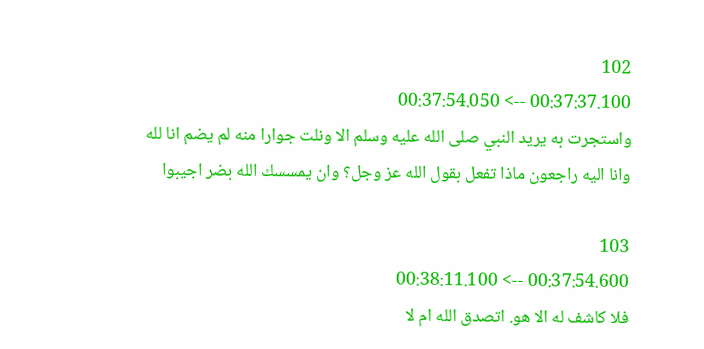102
00:37:37.100 --> 00:37:54.050
واستجرت به يريد النبي صلى الله عليه وسلم الا ونلت جوارا منه لم يضم انا لله وانا اليه راجعون ماذا تفعل بقول الله عز وجل؟ وان يمسسك الله بضر اجيبوا

103
00:37:54.600 --> 00:38:11.100
فلا كاشف له الا هو. اتصدق الله ام لا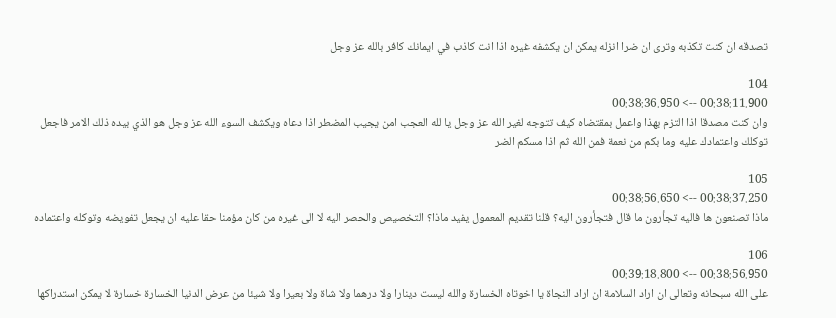تصدقه ان كنت تكذبه وترى ان ضرا انزله يمكن ان يكشفه غيره اذا انت كاذب في ايمانك كافر بالله عز وجل

104
00:38:11.900 --> 00:38:36.950
وان كنت مصدقا اذا التزم بهذا واعمل بمقتضاه كيف تتوجه لغير الله عز وجل يا لله العجب امن يجيب المضطر اذا دعاه ويكشف السوء الله عز وجل هو الذي بيده ذلك الامر فاجعل توكلك واعتمادك عليه وما بكم من نعمة فمن الله ثم اذا مسكم الضر

105
00:38:37.250 --> 00:38:56.650
ماذا تصنعون ها فاليه تجأرون ما قال فتجأرون اليه؟ قلنا تقديم المعمول يفيد ماذا؟ التخصيص والحصر اليه لا الى غيره من كان مؤمنا حقا عليه ان يجعل تفويضه وتوكله واعتماده

106
00:38:56.950 --> 00:39:18.800
على الله سبحانه وتعالى ان اراد السلامة ان اراد النجاة يا اخوتاه الخسارة والله ليست دينارا ولا درهما ولا شاة ولا بعيرا ولا شيئا من عرض الدنيا الخسارة خسارة لا يمكن استدراكها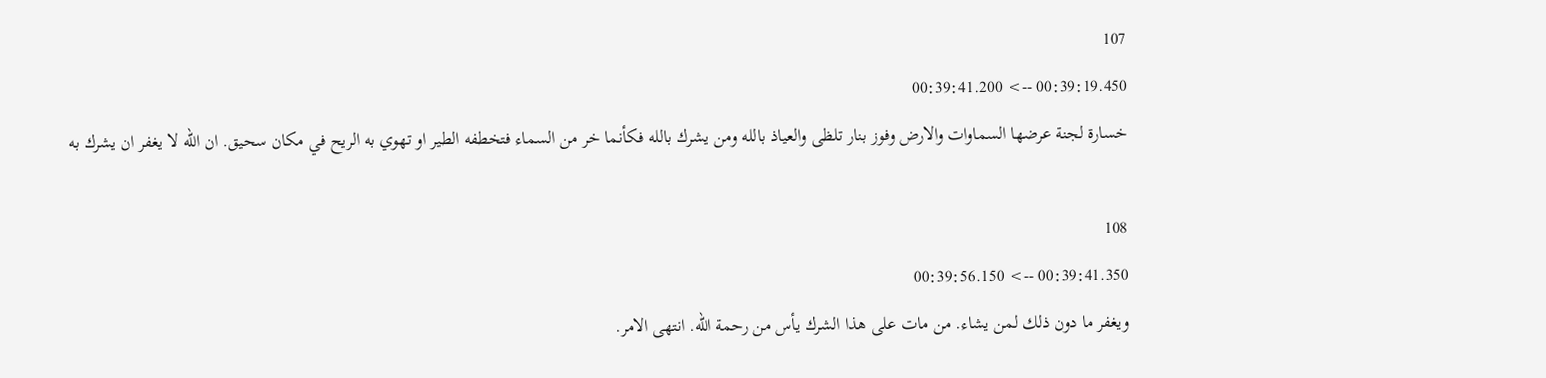107
00:39:19.450 --> 00:39:41.200
خسارة لجنة عرضها السماوات والارض وفوز بنار تلظى والعياذ بالله ومن يشرك بالله فكأنما خر من السماء فتخطفه الطير او تهوي به الريح في مكان سحيق. ان الله لا يغفر ان يشرك به

108
00:39:41.350 --> 00:39:56.150
ويغفر ما دون ذلك لمن يشاء. من مات على هذا الشرك يأس من رحمة الله. انتهى الامر.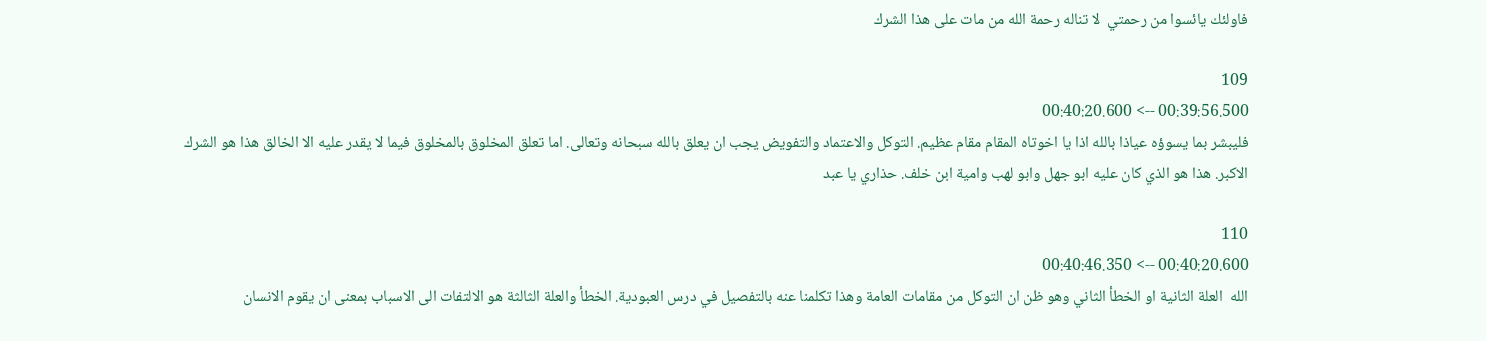فاولئك يائسوا من رحمتي  لا تناله رحمة الله من مات على هذا الشرك

109
00:39:56.500 --> 00:40:20.600
فليبشر بما يسوؤه عياذا بالله اذا يا اخوتاه المقام مقام عظيم. التوكل والاعتماد والتفويض يجب ان يعلق بالله سبحانه وتعالى. اما تعلق المخلوق بالمخلوق فيما لا يقدر عليه الا الخالق هذا هو الشرك الاكبر. هذا هو الذي كان عليه ابو جهل وابو لهب وامية ابن خلف. حذاري يا عبد

110
00:40:20.600 --> 00:40:46.350
الله  العلة الثانية او الخطأ الثاني وهو ظن ان التوكل من مقامات العامة وهذا تكلمنا عنه بالتفصيل في درس العبودية. الخطأ والعلة الثالثة هو الالتفات الى الاسباب بمعنى ان يقوم الانسان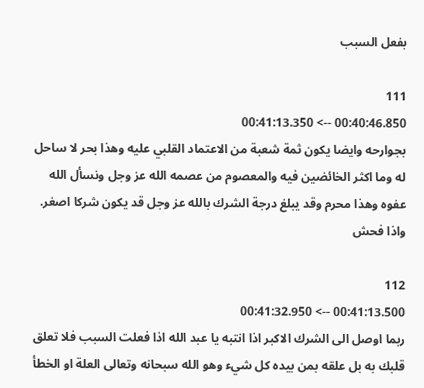بفعل السبب

111
00:40:46.850 --> 00:41:13.350
بجوارحه وايضا يكون ثمة شعبة من الاعتماد القلبي عليه وهذا بحر لا ساحل له وما اكثر الخائضين فيه والمعصوم من عصمه الله عز وجل ونسأل الله عفوه وهذا محرم وقد يبلغ درجة الشرك بالله عز وجل قد يكون شركا اصغر. واذا فحش

112
00:41:13.500 --> 00:41:32.950
ربما اوصل الى الشرك الاكبر اذا انتبه يا عبد الله اذا فعلت السبب فلا تعلق قلبك به بل علقه بمن بيده كل شيء وهو الله سبحانه وتعالى العلة او الخطأ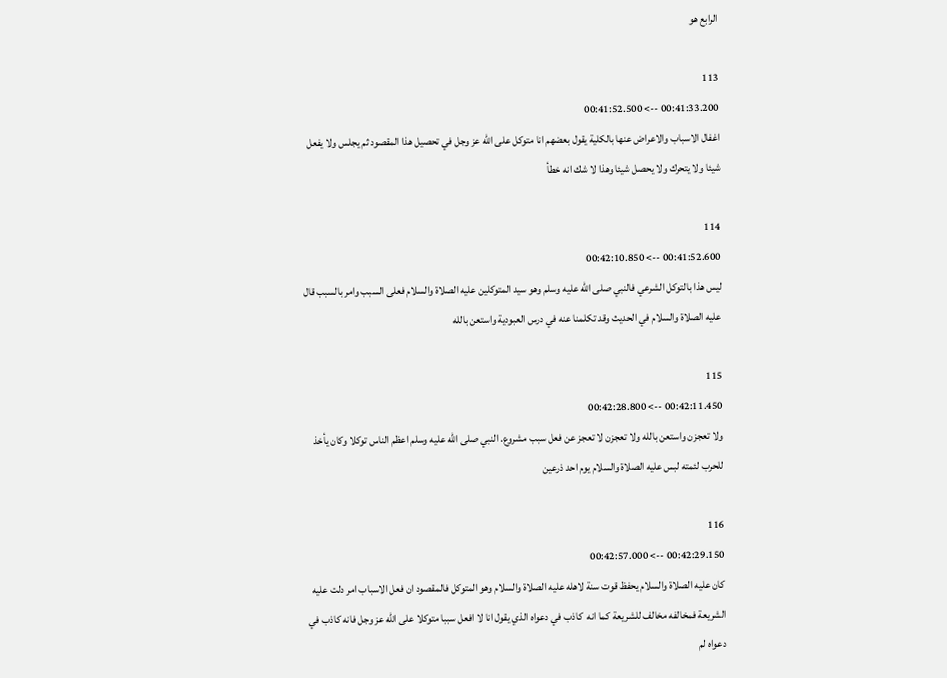الرابع هو

113
00:41:33.200 --> 00:41:52.500
اغفال الاسباب والاعراض عنها بالكلية يقول بعضهم انا متوكل على الله عز وجل في تحصيل هذا المقصود ثم يجلس ولا يفعل شيئا ولا يتحرك ولا يحصل شيئا وهذا لا شك انه خطأ

114
00:41:52.600 --> 00:42:10.850
ليس هذا بالتوكل الشرعي فالنبي صلى الله عليه وسلم وهو سيد المتوكلين عليه الصلاة والسلام فعلى السبب وامر بالسبب قال عليه الصلاة والسلام في الحديث وقد تكلمنا عنه في درس العبودية واستعن بالله

115
00:42:11.450 --> 00:42:28.800
ولا تعجزن واستعن بالله ولا تعجزن لا تعجز عن فعل سبب مشروع. النبي صلى الله عليه وسلم اعظم الناس توكلا وكان يأخذ للحرب لئمته لبس عليه الصلاة والسلام يوم احد ذرعين

116
00:42:29.150 --> 00:42:57.000
كان عليه الصلاة والسلام يحفظ قوت سنة لاهله عليه الصلاة والسلام وهو المتوكل فالمقصود ان فعل الاسباب امر دلت عليه الشريعة فمخالفه مخالف للشريعة كما انه  كاذب في دعواه الذي يقول انا لا افعل سببا متوكلا على الله عز وجل فانه كاذب في دعواه لم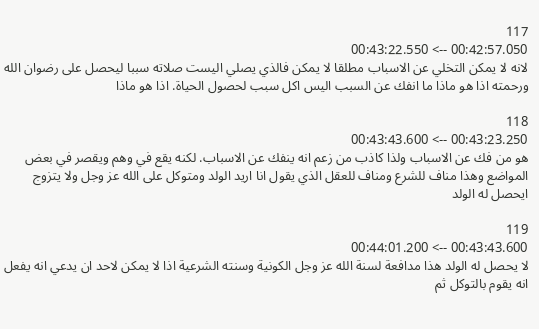117
00:42:57.050 --> 00:43:22.550
لانه لا يمكن التخلي عن الاسباب مطلقا لا يمكن فالذي يصلي اليست صلاته سببا ليحصل على رضوان الله ورحمته اذا هو ماذا ما انفك عن السبب اليس اكل سبب لحصول الحياة. اذا هو ماذا

118
00:43:23.250 --> 00:43:43.600
هو من فك عن الاسباب ولذا كاذب من زعم انه ينفك عن الاسباب. لكنه يقع في وهم ويقصر في بعض المواضع وهذا مناف للشرع ومناف للعقل الذي يقول انا اريد الولد ومتوكل على الله عز وجل ولا يتزوج ايحصل له الولد

119
00:43:43.600 --> 00:44:01.200
لا يحصل له الولد هذا مدافعة لسنة الله عز وجل الكونية وسنته الشرعية اذا لا يمكن لاحد ان يدعي انه يفعل انه يقوم بالتوكل ثم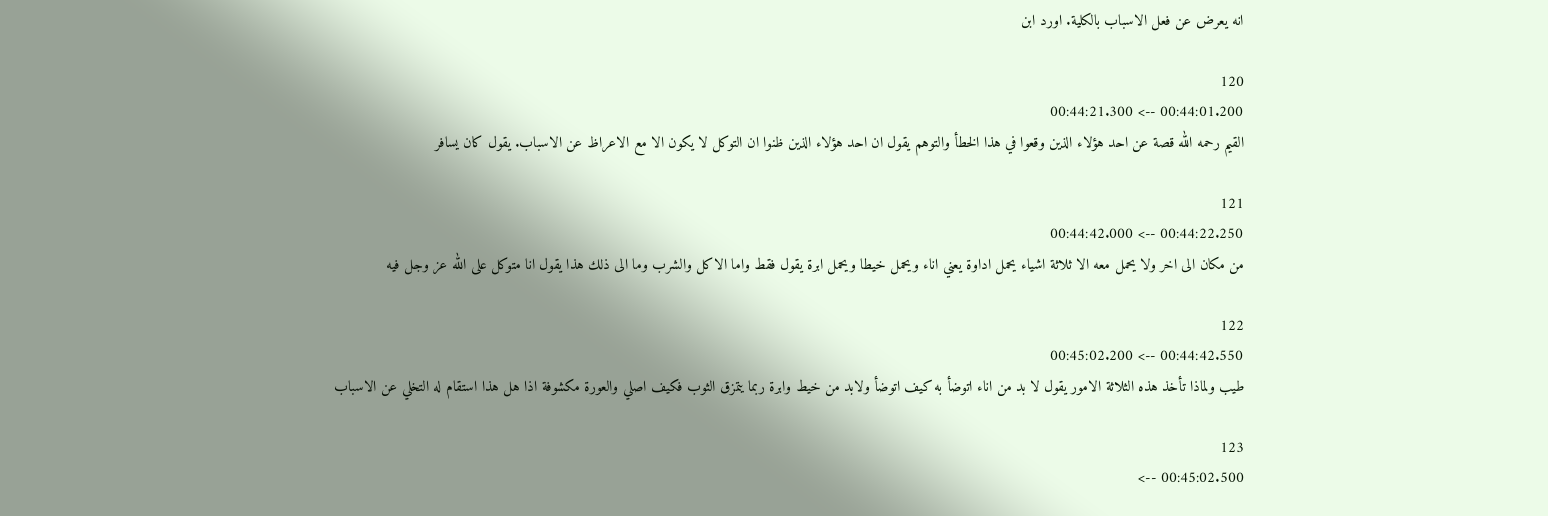انه يعرض عن فعل الاسباب بالكلية. اورد ابن

120
00:44:01.200 --> 00:44:21.300
القيم رحمه الله قصة عن احد هؤلاء الذين وقعوا في هذا الخطأ والتوهم يقول ان احد هؤلاء الذين ظنوا ان التوكل لا يكون الا مع الاعراظ عن الاسباب. يقول كان يسافر

121
00:44:22.250 --> 00:44:42.000
من مكان الى اخر ولا يحمل معه الا ثلاثة اشياء يحمل اداوة يعني اناء ويحمل خيطا ويحمل ابرة يقول فقط واما الاكل والشرب وما الى ذلك هذا يقول انا متوكل على الله عز وجل فيه

122
00:44:42.550 --> 00:45:02.200
طيب ولماذا تأخذ هذه الثلاثة الامور يقول لا بد من اناء اتوضأ به كيف اتوضأ ولابد من خيط وابرة ربما يتمزق الثوب فكيف اصلي والعورة مكشوفة اذا هل هذا استقام له التخلي عن الاسباب

123
00:45:02.500 -->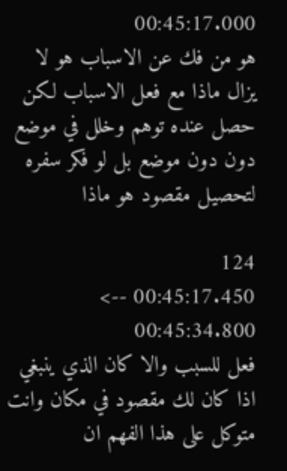00:45:17.000
هو من فك عن الاسباب هو لا يزال ماذا مع فعل الاسباب لكن حصل عنده توهم وخلل في موضع دون دون موضع بل لو فكر سفره لتحصيل مقصود هو ماذا

124
00:45:17.450 --> 00:45:34.800
فعل للسبب والا كان الذي ينبغي اذا كان لك مقصود في مكان وانت متوكل على هذا الفهم ان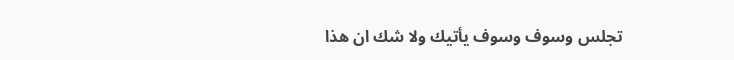تجلس وسوف وسوف يأتيك ولا شك ان هذا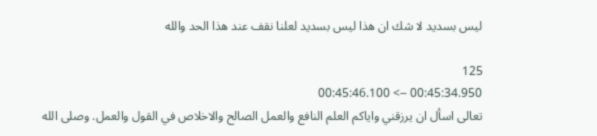ليس بسديد لا شك ان هذا ليس بسديد لعلنا نقف عند هذا الحد والله

125
00:45:34.950 --> 00:45:46.100
تعالى اسأل ان يرزقني واياكم العلم النافع والعمل الصالح والاخلاص في القول والعمل. وصلى الله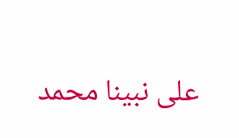على نبينا محمد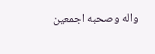واله وصحبه اجمعين